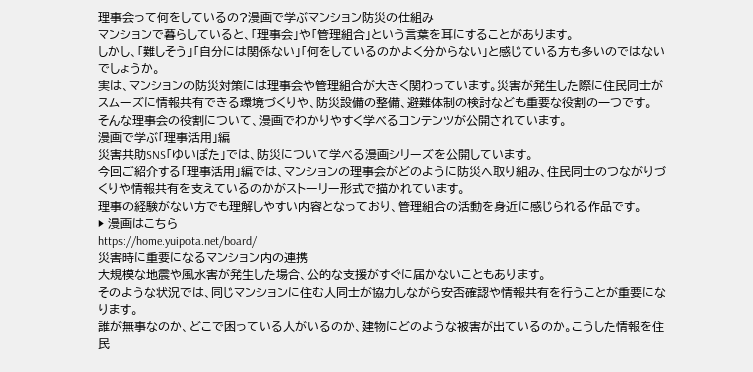理事会って何をしているの?漫画で学ぶマンション防災の仕組み
マンションで暮らしていると、「理事会」や「管理組合」という言葉を耳にすることがあります。
しかし、「難しそう」「自分には関係ない」「何をしているのかよく分からない」と感じている方も多いのではないでしょうか。
実は、マンションの防災対策には理事会や管理組合が大きく関わっています。災害が発生した際に住民同士がスムーズに情報共有できる環境づくりや、防災設備の整備、避難体制の検討なども重要な役割の一つです。
そんな理事会の役割について、漫画でわかりやすく学べるコンテンツが公開されています。
漫画で学ぶ「理事活用」編
災害共助SNS「ゆいぽた」では、防災について学べる漫画シリーズを公開しています。
今回ご紹介する「理事活用」編では、マンションの理事会がどのように防災へ取り組み、住民同士のつながりづくりや情報共有を支えているのかがストーリー形式で描かれています。
理事の経験がない方でも理解しやすい内容となっており、管理組合の活動を身近に感じられる作品です。
▶ 漫画はこちら
https://home.yuipota.net/board/
災害時に重要になるマンション内の連携
大規模な地震や風水害が発生した場合、公的な支援がすぐに届かないこともあります。
そのような状況では、同じマンションに住む人同士が協力しながら安否確認や情報共有を行うことが重要になります。
誰が無事なのか、どこで困っている人がいるのか、建物にどのような被害が出ているのか。こうした情報を住民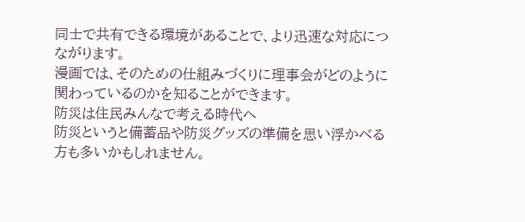同士で共有できる環境があることで、より迅速な対応につながります。
漫画では、そのための仕組みづくりに理事会がどのように関わっているのかを知ることができます。
防災は住民みんなで考える時代へ
防災というと備蓄品や防災グッズの準備を思い浮かべる方も多いかもしれません。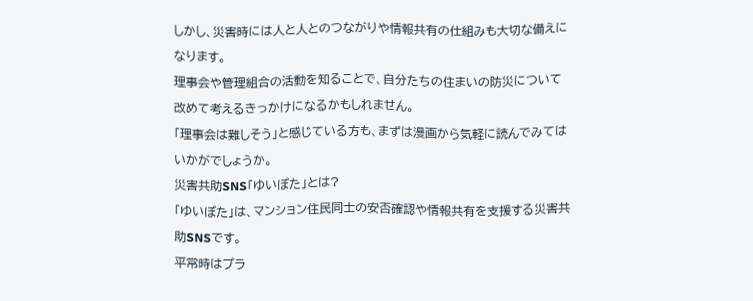しかし、災害時には人と人とのつながりや情報共有の仕組みも大切な備えになります。
理事会や管理組合の活動を知ることで、自分たちの住まいの防災について改めて考えるきっかけになるかもしれません。
「理事会は難しそう」と感じている方も、まずは漫画から気軽に読んでみてはいかがでしょうか。
災害共助SNS「ゆいぽた」とは?
「ゆいぽた」は、マンション住民同士の安否確認や情報共有を支援する災害共助SNSです。
平常時はプラ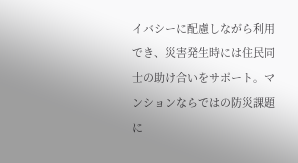イバシーに配慮しながら利用でき、災害発生時には住民同士の助け合いをサポート。マンションならではの防災課題に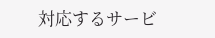対応するサービ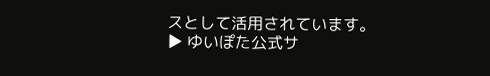スとして活用されています。
▶ ゆいぽた公式サ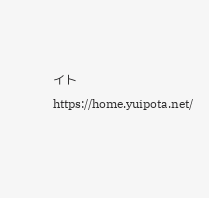イト
https://home.yuipota.net/